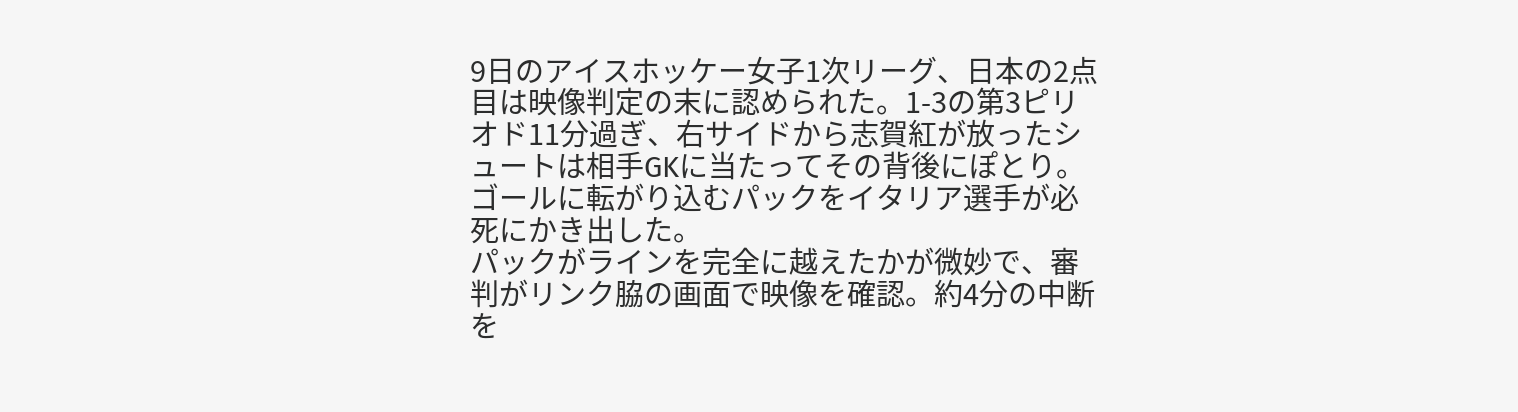9日のアイスホッケー女子1次リーグ、日本の2点目は映像判定の末に認められた。1-3の第3ピリオド11分過ぎ、右サイドから志賀紅が放ったシュートは相手GKに当たってその背後にぽとり。ゴールに転がり込むパックをイタリア選手が必死にかき出した。
パックがラインを完全に越えたかが微妙で、審判がリンク脇の画面で映像を確認。約4分の中断を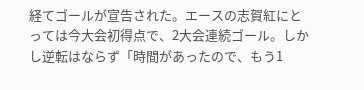経てゴールが宣告された。エースの志賀紅にとっては今大会初得点で、2大会連続ゴール。しかし逆転はならず「時間があったので、もう1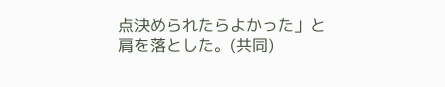点決められたらよかった」と肩を落とした。(共同)